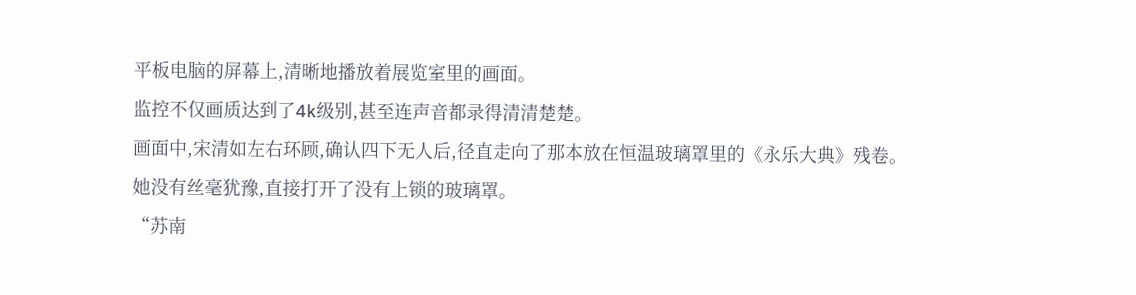平板电脑的屏幕上,清晰地播放着展览室里的画面。
监控不仅画质达到了4k级别,甚至连声音都录得清清楚楚。
画面中,宋清如左右环顾,确认四下无人后,径直走向了那本放在恒温玻璃罩里的《永乐大典》残卷。
她没有丝毫犹豫,直接打开了没有上锁的玻璃罩。
“苏南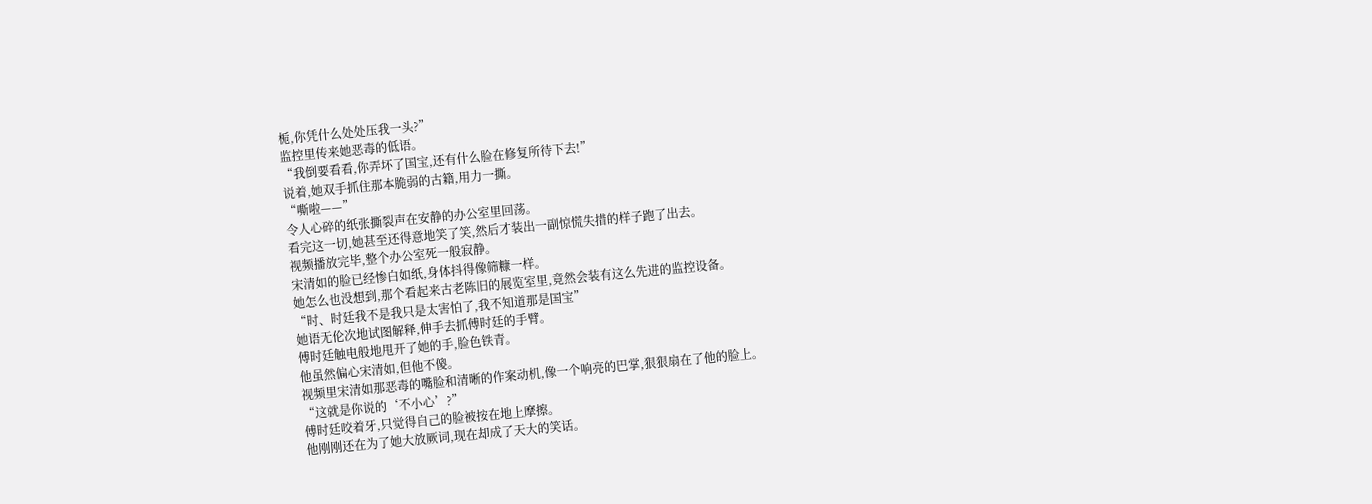栀,你凭什么处处压我一头?”
监控里传来她恶毒的低语。
“我倒要看看,你弄坏了国宝,还有什么脸在修复所待下去!”
说着,她双手抓住那本脆弱的古籍,用力一撕。
“嘶啦——”
令人心碎的纸张撕裂声在安静的办公室里回荡。
看完这一切,她甚至还得意地笑了笑,然后才装出一副惊慌失措的样子跑了出去。
视频播放完毕,整个办公室死一般寂静。
宋清如的脸已经惨白如纸,身体抖得像筛糠一样。
她怎么也没想到,那个看起来古老陈旧的展览室里,竟然会装有这么先进的监控设备。
“时、时廷我不是我只是太害怕了,我不知道那是国宝”
她语无伦次地试图解释,伸手去抓傅时廷的手臂。
傅时廷触电般地甩开了她的手,脸色铁青。
他虽然偏心宋清如,但他不傻。
视频里宋清如那恶毒的嘴脸和清晰的作案动机,像一个响亮的巴掌,狠狠扇在了他的脸上。
“这就是你说的‘不小心’?”
傅时廷咬着牙,只觉得自己的脸被按在地上摩擦。
他刚刚还在为了她大放厥词,现在却成了天大的笑话。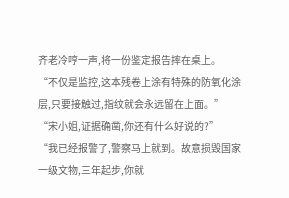齐老冷哼一声,将一份鉴定报告摔在桌上。
“不仅是监控,这本残卷上涂有特殊的防氧化涂层,只要接触过,指纹就会永远留在上面。”
“宋小姐,证据确凿,你还有什么好说的?”
“我已经报警了,警察马上就到。故意损毁国家一级文物,三年起步,你就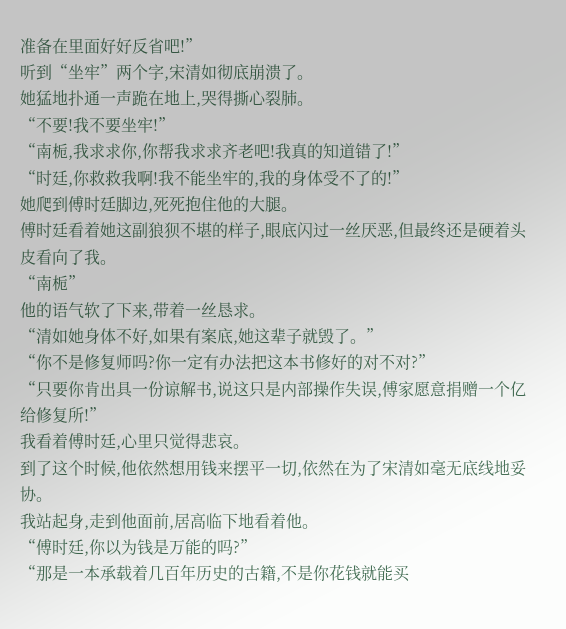准备在里面好好反省吧!”
听到“坐牢”两个字,宋清如彻底崩溃了。
她猛地扑通一声跪在地上,哭得撕心裂肺。
“不要!我不要坐牢!”
“南栀,我求求你,你帮我求求齐老吧!我真的知道错了!”
“时廷,你救救我啊!我不能坐牢的,我的身体受不了的!”
她爬到傅时廷脚边,死死抱住他的大腿。
傅时廷看着她这副狼狈不堪的样子,眼底闪过一丝厌恶,但最终还是硬着头皮看向了我。
“南栀”
他的语气软了下来,带着一丝恳求。
“清如她身体不好,如果有案底,她这辈子就毁了。”
“你不是修复师吗?你一定有办法把这本书修好的对不对?”
“只要你肯出具一份谅解书,说这只是内部操作失误,傅家愿意捐赠一个亿给修复所!”
我看着傅时廷,心里只觉得悲哀。
到了这个时候,他依然想用钱来摆平一切,依然在为了宋清如毫无底线地妥协。
我站起身,走到他面前,居高临下地看着他。
“傅时廷,你以为钱是万能的吗?”
“那是一本承载着几百年历史的古籍,不是你花钱就能买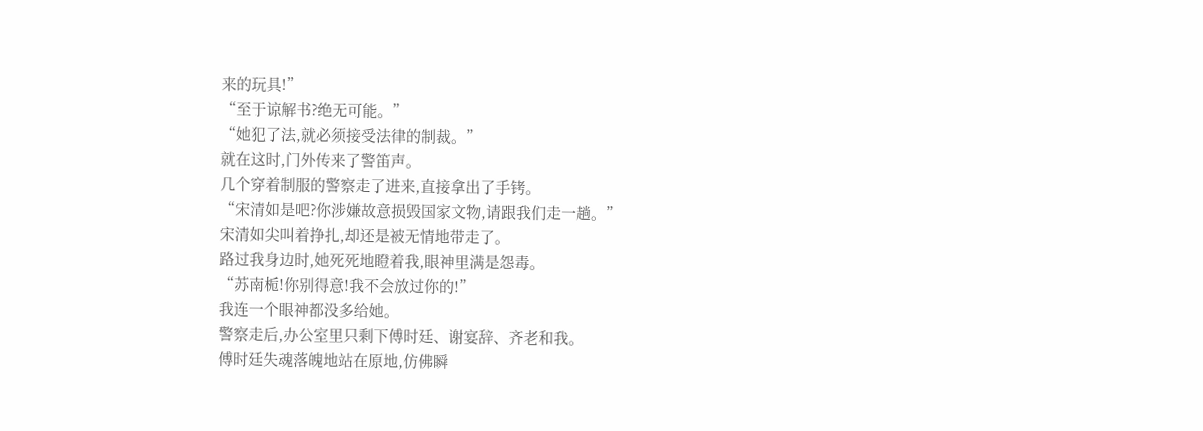来的玩具!”
“至于谅解书?绝无可能。”
“她犯了法,就必须接受法律的制裁。”
就在这时,门外传来了警笛声。
几个穿着制服的警察走了进来,直接拿出了手铐。
“宋清如是吧?你涉嫌故意损毁国家文物,请跟我们走一趟。”
宋清如尖叫着挣扎,却还是被无情地带走了。
路过我身边时,她死死地瞪着我,眼神里满是怨毒。
“苏南栀!你别得意!我不会放过你的!”
我连一个眼神都没多给她。
警察走后,办公室里只剩下傅时廷、谢宴辞、齐老和我。
傅时廷失魂落魄地站在原地,仿佛瞬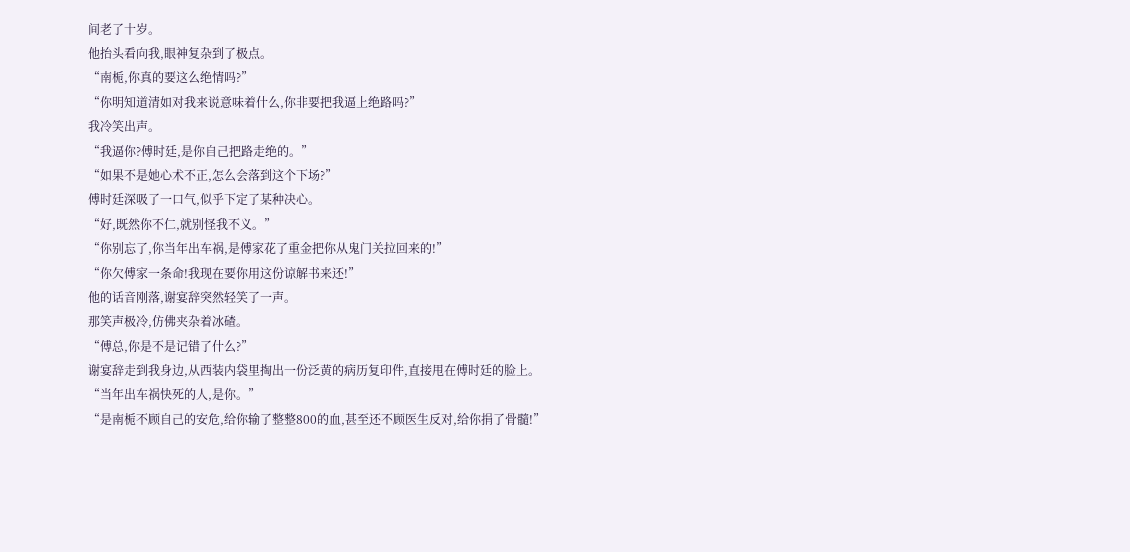间老了十岁。
他抬头看向我,眼神复杂到了极点。
“南栀,你真的要这么绝情吗?”
“你明知道清如对我来说意味着什么,你非要把我逼上绝路吗?”
我冷笑出声。
“我逼你?傅时廷,是你自己把路走绝的。”
“如果不是她心术不正,怎么会落到这个下场?”
傅时廷深吸了一口气,似乎下定了某种决心。
“好,既然你不仁,就别怪我不义。”
“你别忘了,你当年出车祸,是傅家花了重金把你从鬼门关拉回来的!”
“你欠傅家一条命!我现在要你用这份谅解书来还!”
他的话音刚落,谢宴辞突然轻笑了一声。
那笑声极冷,仿佛夹杂着冰碴。
“傅总,你是不是记错了什么?”
谢宴辞走到我身边,从西装内袋里掏出一份泛黄的病历复印件,直接甩在傅时廷的脸上。
“当年出车祸快死的人,是你。”
“是南栀不顾自己的安危,给你输了整整800的血,甚至还不顾医生反对,给你捐了骨髓!”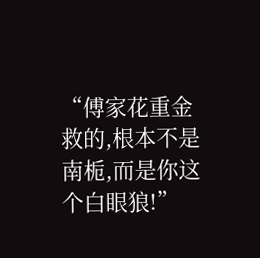“傅家花重金救的,根本不是南栀,而是你这个白眼狼!”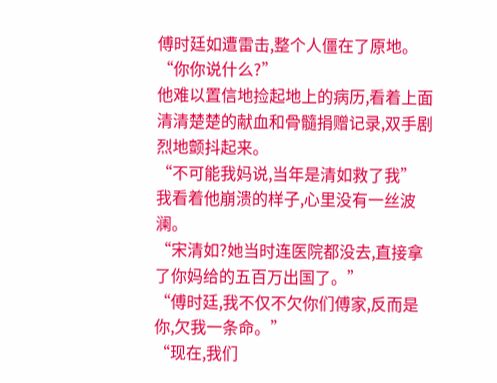傅时廷如遭雷击,整个人僵在了原地。
“你你说什么?”
他难以置信地捡起地上的病历,看着上面清清楚楚的献血和骨髓捐赠记录,双手剧烈地颤抖起来。
“不可能我妈说,当年是清如救了我”
我看着他崩溃的样子,心里没有一丝波澜。
“宋清如?她当时连医院都没去,直接拿了你妈给的五百万出国了。”
“傅时廷,我不仅不欠你们傅家,反而是你,欠我一条命。”
“现在,我们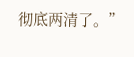彻底两清了。”